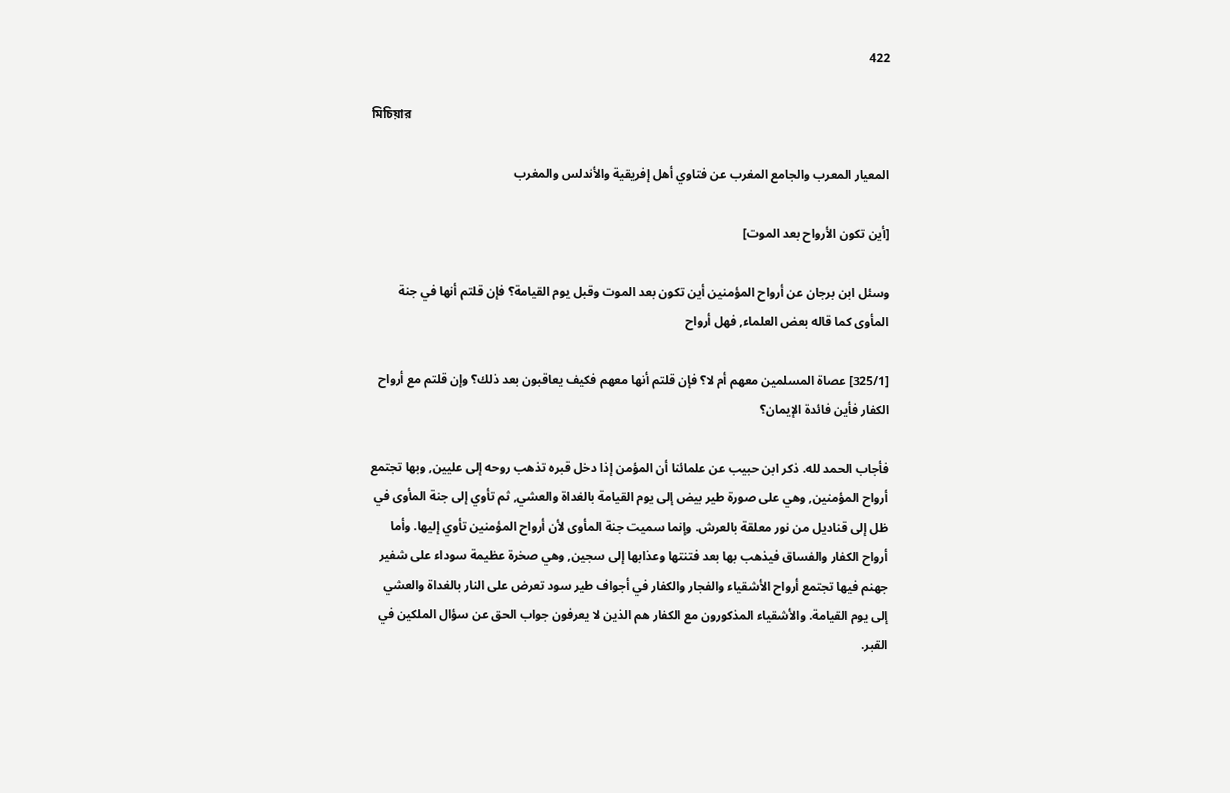422

মিচিয়ার

المعيار المعرب والجامع المغرب عن فتاوي أهل إفريقية والأندلس والمغرب

[أين تكون الأرواح بعد الموت]

وسئل ابن برجان عن أرواح المؤمنين أين تكون بعد الموت وقبل يوم القيامة؟ فإن قلتم أنها في جنة المأوى كما قاله بعض العلماء, فهل أرواح

[325/1] عصاة المسلمين معهم أم لا؟ فإن قلتم أنها معهم فكيف يعاقبون بعد ذلك؟ وإن قلتم مع أرواح الكفار فأين فائدة الإيمان؟

فأجاب الحمد لله. ذكر ابن حبيب عن علمائنا أن المؤمن إذا دخل قبره تذهب روحه إلى عليين, وبها تجتمع أرواح المؤمنين, وهي على صورة طير بيض إلى يوم القيامة بالغداة والعشي, ثم تأوي إلى جنة المأوى في ظل إلى قناديل من نور معلقة بالعرش. وإنما سميت جنة المأوى لأن أرواح المؤمنين تأوي إليها. وأما أرواح الكفار والفساق فيذهب بها بعد فتنتها وعذابها إلى سجين, وهي صخرة عظيمة سوداء على شفير جهنم فيها تجتمع أرواح الأشقياء والفجار والكفار في أجواف طير سود تعرض على النار بالغداة والعشي إلى يوم القيامة. والأشقياء المذكورون مع الكفار هم الذين لا يعرفون جواب الحق عن سؤال الملكين في القبر.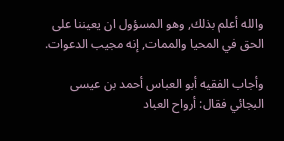والله أعلم بذلك, وهو المسؤول ان يعيننا على الحق في المحيا والممات, إنه مجيب الدعوات.

وأجاب الفقيه أبو العباس أحمد بن عيسى البجائي فقال: أرواح العباد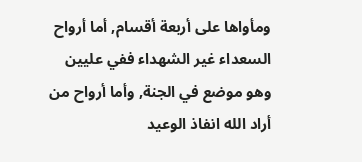ومأواها على أربعة أقسام, أما أرواح السعداء غير الشهداء ففي عليين وهو موضع في الجنة, وأما أرواح من أراد الله انفاذ الوعيد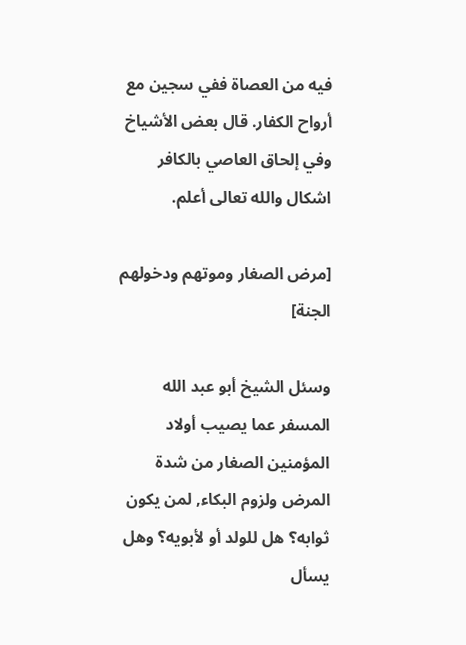فيه من العصاة ففي سجين مع أرواح الكفار. قال بعض الأشياخ وفي إلحاق العاصي بالكافر اشكال والله تعالى أعلم.

[مرض الصغار وموتهم ودخولهم الجنة]

وسئل الشيخ أبو عبد الله المسفر عما يصيب أولاد المؤمنين الصغار من شدة المرض ولزوم البكاء, لمن يكون ثوابه؟ هل للولد أو لأبويه؟ وهل يسأل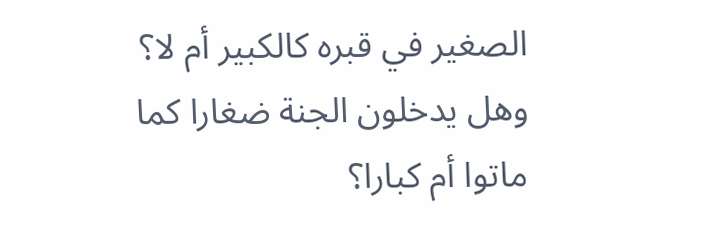الصغير في قبره كالكبير أم لا؟ وهل يدخلون الجنة ضغارا كما ماتوا أم كبارا؟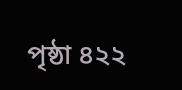পৃষ্ঠা ৪২২